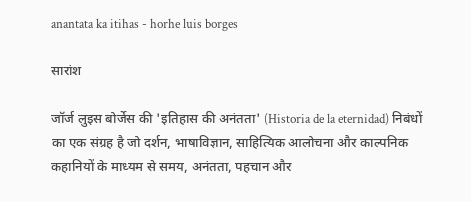anantata ka itihas - horhe luis borges

सारांश

जॉर्ज लुइस बोर्जेस की 'इतिहास की अनंतता' (Historia de la eternidad) निबंधों का एक संग्रह है जो दर्शन, भाषाविज्ञान, साहित्यिक आलोचना और काल्पनिक कहानियों के माध्यम से समय, अनंतता, पहचान और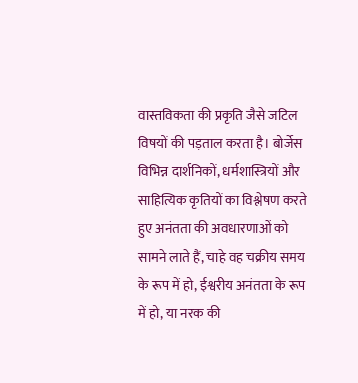वास्तविकता की प्रकृति जैसे जटिल विषयों की पड़ताल करता है। बोर्जेस विभिन्न दार्शनिकों, धर्मशास्त्रियों और साहित्यिक कृतियों का विश्लेषण करते हुए अनंतता की अवधारणाओं को सामने लाते हैं, चाहे वह चक्रीय समय के रूप में हो, ईश्वरीय अनंतता के रूप में हो, या नरक की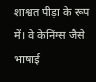शाश्वत पीड़ा के रूप में। वे केनिंग्स जैसे भाषाई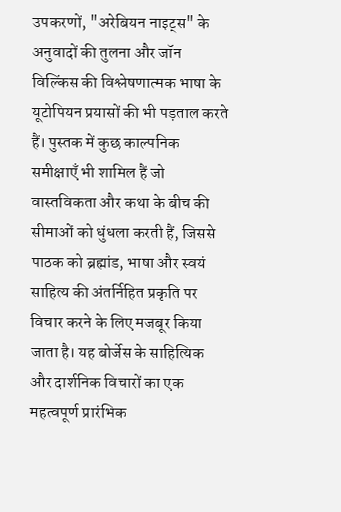उपकरणों, "अरेबियन नाइट्स" के अनुवादों की तुलना और जॉन विल्किंस की विश्लेषणात्मक भाषा के यूटोपियन प्रयासों की भी पड़ताल करते हैं। पुस्तक में कुछ काल्पनिक समीक्षाएँ भी शामिल हैं जो वास्तविकता और कथा के बीच की सीमाओं को धुंधला करती हैं, जिससे पाठक को ब्रह्मांड, भाषा और स्वयं साहित्य की अंतर्निहित प्रकृति पर विचार करने के लिए मजबूर किया जाता है। यह बोर्जेस के साहित्यिक और दार्शनिक विचारों का एक महत्वपूर्ण प्रारंभिक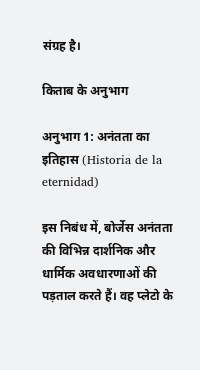संग्रह है।

किताब के अनुभाग

अनुभाग 1: अनंतता का इतिहास (Historia de la eternidad)

इस निबंध में, बोर्जेस अनंतता की विभिन्न दार्शनिक और धार्मिक अवधारणाओं की पड़ताल करते हैं। वह प्लेटो के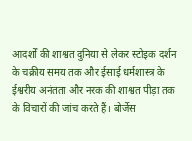आदर्शों की शाश्वत दुनिया से लेकर स्टोइक दर्शन के चक्रीय समय तक और ईसाई धर्मशास्त्र के ईश्वरीय अनंतता और नरक की शाश्वत पीड़ा तक के विचारों की जांच करते हैं। बोर्जेस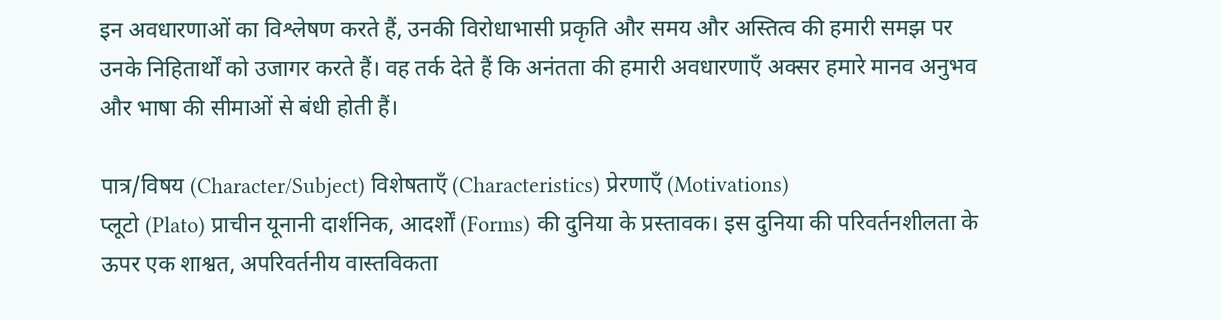इन अवधारणाओं का विश्लेषण करते हैं, उनकी विरोधाभासी प्रकृति और समय और अस्तित्व की हमारी समझ पर उनके निहितार्थों को उजागर करते हैं। वह तर्क देते हैं कि अनंतता की हमारी अवधारणाएँ अक्सर हमारे मानव अनुभव और भाषा की सीमाओं से बंधी होती हैं।

पात्र/विषय (Character/Subject) विशेषताएँ (Characteristics) प्रेरणाएँ (Motivations)
प्लूटो (Plato) प्राचीन यूनानी दार्शनिक, आदर्शों (Forms) की दुनिया के प्रस्तावक। इस दुनिया की परिवर्तनशीलता के ऊपर एक शाश्वत, अपरिवर्तनीय वास्तविकता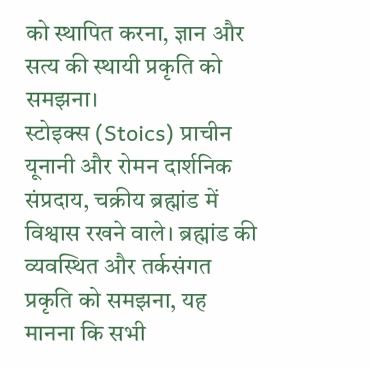को स्थापित करना, ज्ञान और सत्य की स्थायी प्रकृति को समझना।
स्टोइक्स (Stoics) प्राचीन यूनानी और रोमन दार्शनिक संप्रदाय, चक्रीय ब्रह्मांड में विश्वास रखने वाले। ब्रह्मांड की व्यवस्थित और तर्कसंगत प्रकृति को समझना, यह मानना कि सभी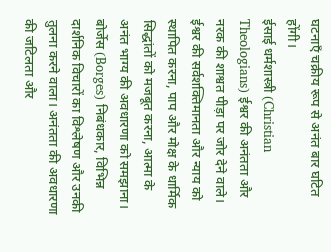घटनाएँ चक्रीय रूप से अनंत बार घटित होंगी।
ईसाई धर्मशास्त्री (Christian Theologians) ईश्वर की अनंतता और नरक की शाश्वत पीड़ा पर जोर देने वाले। ईश्वर की सर्वशक्तिमानता और न्याय को स्थापित करना, पाप और मोक्ष के धार्मिक सिद्धांतों को मजबूत करना, आत्मा के अनंत भाग्य की अवधारणा को समझाना।
बोर्जेस (Borges) निबंधकार, विभिन्न दार्शनिक विचारों का विश्लेषण और उनकी तुलना करने वाला। अनंतता की अवधारणा की जटिलता और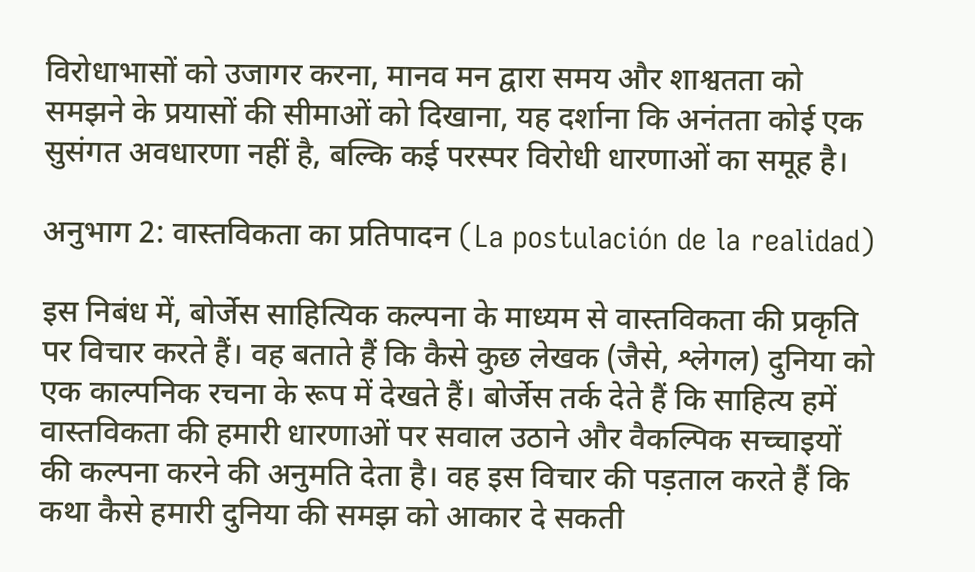विरोधाभासों को उजागर करना, मानव मन द्वारा समय और शाश्वतता को समझने के प्रयासों की सीमाओं को दिखाना, यह दर्शाना कि अनंतता कोई एक सुसंगत अवधारणा नहीं है, बल्कि कई परस्पर विरोधी धारणाओं का समूह है।

अनुभाग 2: वास्तविकता का प्रतिपादन (La postulación de la realidad)

इस निबंध में, बोर्जेस साहित्यिक कल्पना के माध्यम से वास्तविकता की प्रकृति पर विचार करते हैं। वह बताते हैं कि कैसे कुछ लेखक (जैसे, श्लेगल) दुनिया को एक काल्पनिक रचना के रूप में देखते हैं। बोर्जेस तर्क देते हैं कि साहित्य हमें वास्तविकता की हमारी धारणाओं पर सवाल उठाने और वैकल्पिक सच्चाइयों की कल्पना करने की अनुमति देता है। वह इस विचार की पड़ताल करते हैं कि कथा कैसे हमारी दुनिया की समझ को आकार दे सकती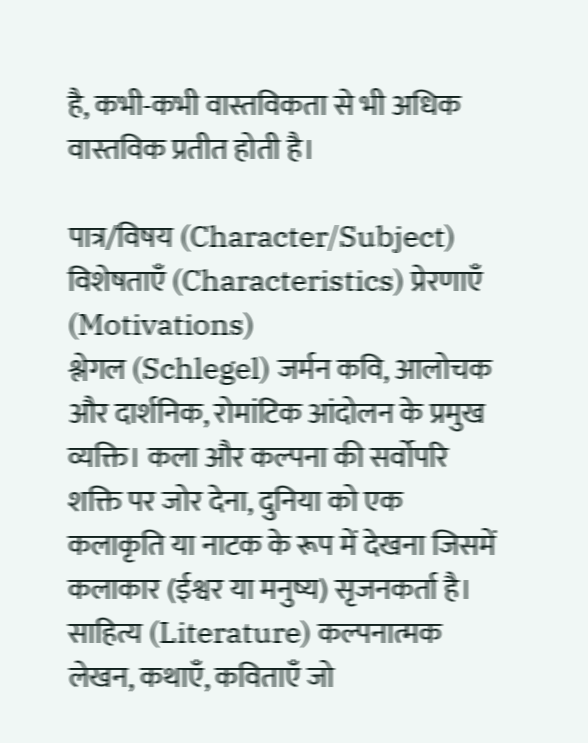है, कभी-कभी वास्तविकता से भी अधिक वास्तविक प्रतीत होती है।

पात्र/विषय (Character/Subject) विशेषताएँ (Characteristics) प्रेरणाएँ (Motivations)
श्लेगल (Schlegel) जर्मन कवि, आलोचक और दार्शनिक, रोमांटिक आंदोलन के प्रमुख व्यक्ति। कला और कल्पना की सर्वोपरि शक्ति पर जोर देना, दुनिया को एक कलाकृति या नाटक के रूप में देखना जिसमें कलाकार (ईश्वर या मनुष्य) सृजनकर्ता है।
साहित्य (Literature) कल्पनात्मक लेखन, कथाएँ, कविताएँ जो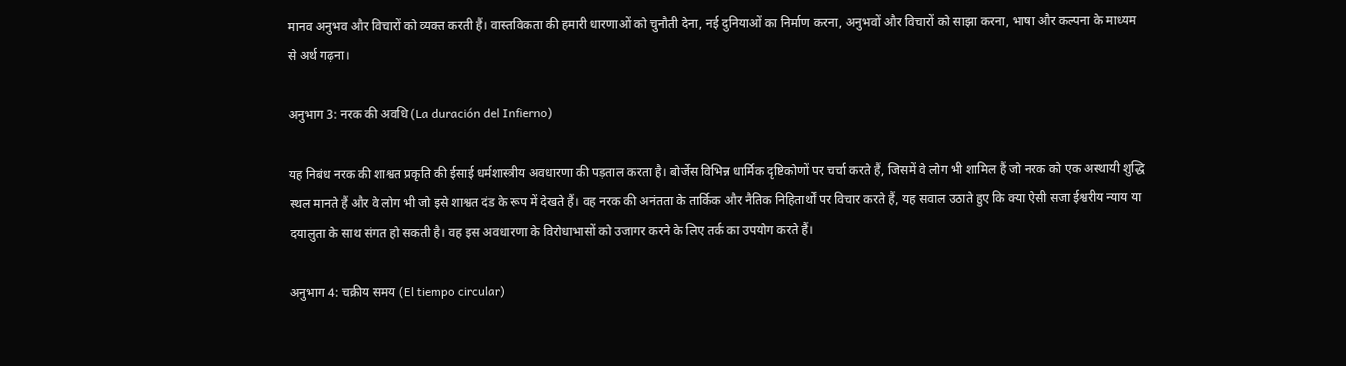मानव अनुभव और विचारों को व्यक्त करती हैं। वास्तविकता की हमारी धारणाओं को चुनौती देना, नई दुनियाओं का निर्माण करना, अनुभवों और विचारों को साझा करना, भाषा और कल्पना के माध्यम से अर्थ गढ़ना।

अनुभाग 3: नरक की अवधि (La duración del Infierno)

यह निबंध नरक की शाश्वत प्रकृति की ईसाई धर्मशास्त्रीय अवधारणा की पड़ताल करता है। बोर्जेस विभिन्न धार्मिक दृष्टिकोणों पर चर्चा करते हैं, जिसमें वे लोग भी शामिल हैं जो नरक को एक अस्थायी शुद्धि स्थल मानते हैं और वे लोग भी जो इसे शाश्वत दंड के रूप में देखते हैं। वह नरक की अनंतता के तार्किक और नैतिक निहितार्थों पर विचार करते हैं, यह सवाल उठाते हुए कि क्या ऐसी सजा ईश्वरीय न्याय या दयालुता के साथ संगत हो सकती है। वह इस अवधारणा के विरोधाभासों को उजागर करने के लिए तर्क का उपयोग करते हैं।

अनुभाग 4: चक्रीय समय (El tiempo circular)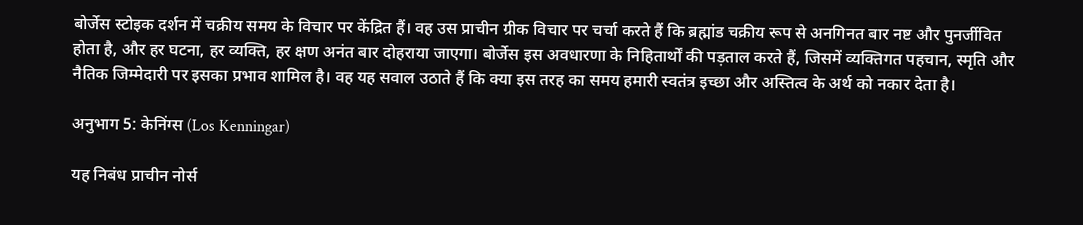बोर्जेस स्टोइक दर्शन में चक्रीय समय के विचार पर केंद्रित हैं। वह उस प्राचीन ग्रीक विचार पर चर्चा करते हैं कि ब्रह्मांड चक्रीय रूप से अनगिनत बार नष्ट और पुनर्जीवित होता है, और हर घटना, हर व्यक्ति, हर क्षण अनंत बार दोहराया जाएगा। बोर्जेस इस अवधारणा के निहितार्थों की पड़ताल करते हैं, जिसमें व्यक्तिगत पहचान, स्मृति और नैतिक जिम्मेदारी पर इसका प्रभाव शामिल है। वह यह सवाल उठाते हैं कि क्या इस तरह का समय हमारी स्वतंत्र इच्छा और अस्तित्व के अर्थ को नकार देता है।

अनुभाग 5: केनिंग्स (Los Kenningar)

यह निबंध प्राचीन नोर्स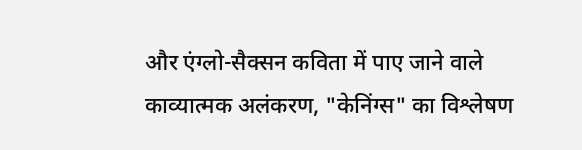और एंग्लो-सैक्सन कविता में पाए जाने वाले काव्यात्मक अलंकरण, "केनिंग्स" का विश्लेषण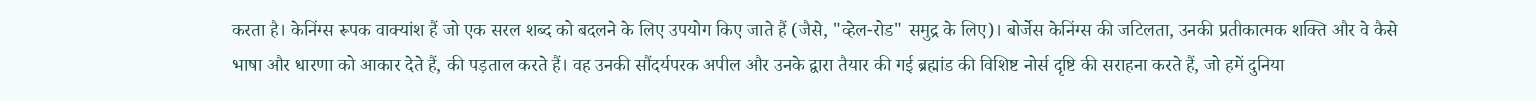करता है। केनिंग्स रूपक वाक्यांश हैं जो एक सरल शब्द को बदलने के लिए उपयोग किए जाते हैं (जैसे, "व्हेल-रोड" समुद्र के लिए)। बोर्जेस केनिंग्स की जटिलता, उनकी प्रतीकात्मक शक्ति और वे कैसे भाषा और धारणा को आकार देते हैं, की पड़ताल करते हैं। वह उनकी सौंदर्यपरक अपील और उनके द्वारा तैयार की गई ब्रह्मांड की विशिष्ट नोर्स दृष्टि की सराहना करते हैं, जो हमें दुनिया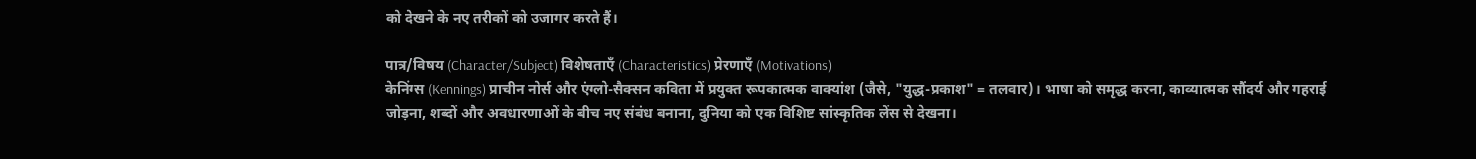को देखने के नए तरीकों को उजागर करते हैं।

पात्र/विषय (Character/Subject) विशेषताएँ (Characteristics) प्रेरणाएँ (Motivations)
केनिंग्स (Kennings) प्राचीन नोर्स और एंग्लो-सैक्सन कविता में प्रयुक्त रूपकात्मक वाक्यांश (जैसे, "युद्ध-प्रकाश" = तलवार)। भाषा को समृद्ध करना, काव्यात्मक सौंदर्य और गहराई जोड़ना, शब्दों और अवधारणाओं के बीच नए संबंध बनाना, दुनिया को एक विशिष्ट सांस्कृतिक लेंस से देखना।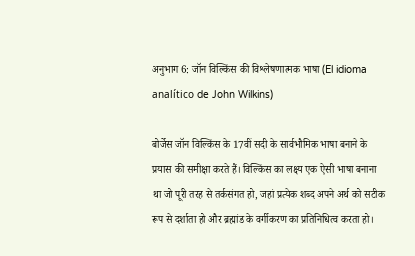अनुभाग 6: जॉन विल्किंस की विश्लेषणात्मक भाषा (El idioma analítico de John Wilkins)

बोर्जेस जॉन विल्किंस के 17वीं सदी के सार्वभौमिक भाषा बनाने के प्रयास की समीक्षा करते हैं। विल्किंस का लक्ष्य एक ऐसी भाषा बनाना था जो पूरी तरह से तर्कसंगत हो, जहां प्रत्येक शब्द अपने अर्थ को सटीक रूप से दर्शाता हो और ब्रह्मांड के वर्गीकरण का प्रतिनिधित्व करता हो।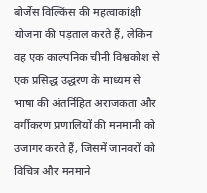बोर्जेस विल्किंस की महत्वाकांक्षी योजना की पड़ताल करते हैं, लेकिन वह एक काल्पनिक चीनी विश्वकोश से एक प्रसिद्ध उद्धरण के माध्यम से भाषा की अंतर्निहित अराजकता और वर्गीकरण प्रणालियों की मनमानी को उजागर करते हैं, जिसमें जानवरों को विचित्र और मनमाने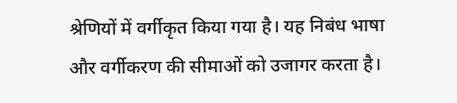श्रेणियों में वर्गीकृत किया गया है। यह निबंध भाषा और वर्गीकरण की सीमाओं को उजागर करता है।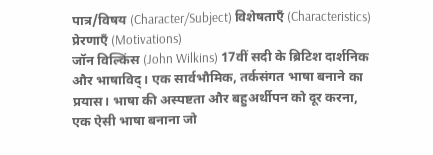पात्र/विषय (Character/Subject) विशेषताएँ (Characteristics) प्रेरणाएँ (Motivations)
जॉन विल्किंस (John Wilkins) 17वीं सदी के ब्रिटिश दार्शनिक और भाषाविद्। एक सार्वभौमिक, तर्कसंगत भाषा बनाने का प्रयास। भाषा की अस्पष्टता और बहुअर्थीपन को दूर करना, एक ऐसी भाषा बनाना जो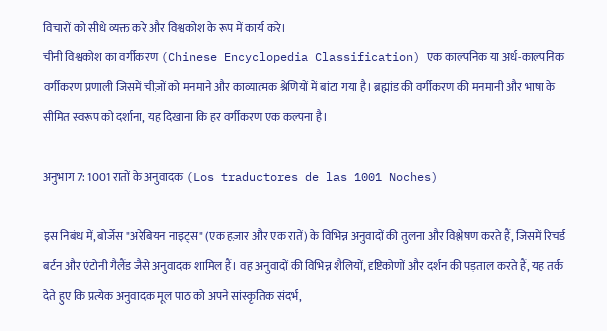विचारों को सीधे व्यक्त करे और विश्वकोश के रूप में कार्य करे।
चीनी विश्वकोश का वर्गीकरण (Chinese Encyclopedia Classification) एक काल्पनिक या अर्ध-काल्पनिक वर्गीकरण प्रणाली जिसमें चीज़ों को मनमाने और काव्यात्मक श्रेणियों में बांटा गया है। ब्रह्मांड की वर्गीकरण की मनमानी और भाषा के सीमित स्वरूप को दर्शाना, यह दिखाना कि हर वर्गीकरण एक कल्पना है।

अनुभाग 7: 1001 रातों के अनुवादक (Los traductores de las 1001 Noches)

इस निबंध में, बोर्जेस "अरेबियन नाइट्स" (एक हज़ार और एक रातें) के विभिन्न अनुवादों की तुलना और विश्लेषण करते हैं, जिसमें रिचर्ड बर्टन और एंटोनी गैलैंड जैसे अनुवादक शामिल हैं। वह अनुवादों की विभिन्न शैलियों, दृष्टिकोणों और दर्शन की पड़ताल करते हैं, यह तर्क देते हुए कि प्रत्येक अनुवादक मूल पाठ को अपने सांस्कृतिक संदर्भ,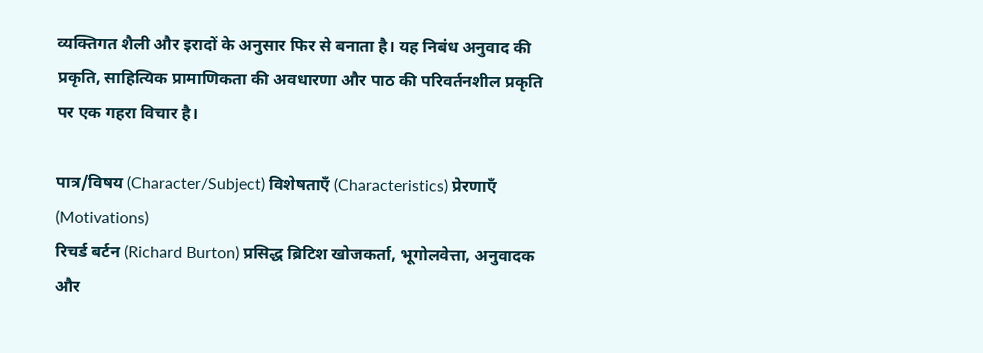व्यक्तिगत शैली और इरादों के अनुसार फिर से बनाता है। यह निबंध अनुवाद की प्रकृति, साहित्यिक प्रामाणिकता की अवधारणा और पाठ की परिवर्तनशील प्रकृति पर एक गहरा विचार है।

पात्र/विषय (Character/Subject) विशेषताएँ (Characteristics) प्रेरणाएँ (Motivations)
रिचर्ड बर्टन (Richard Burton) प्रसिद्ध ब्रिटिश खोजकर्ता, भूगोलवेत्ता, अनुवादक और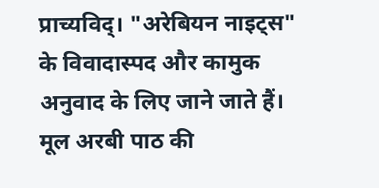प्राच्यविद्। "अरेबियन नाइट्स" के विवादास्पद और कामुक अनुवाद के लिए जाने जाते हैं। मूल अरबी पाठ की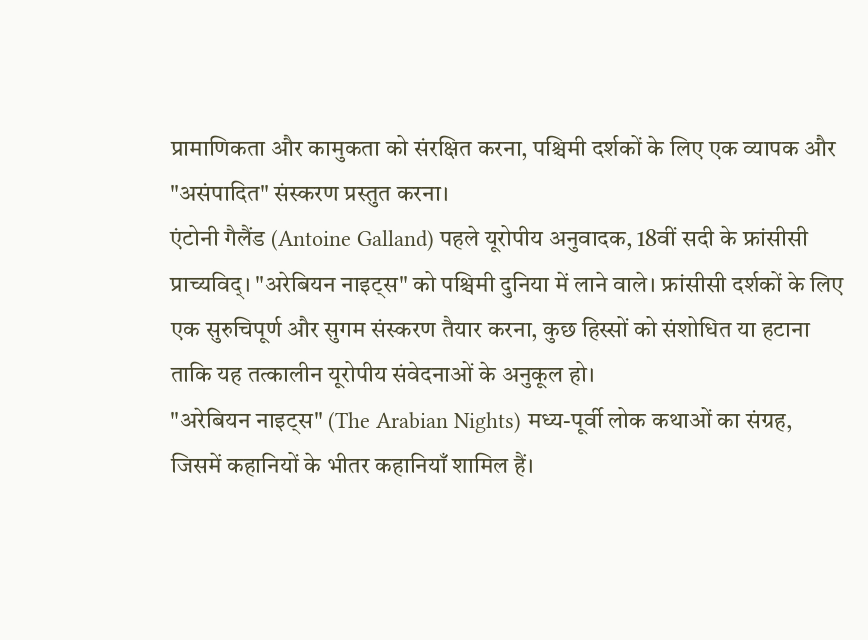प्रामाणिकता और कामुकता को संरक्षित करना, पश्चिमी दर्शकों के लिए एक व्यापक और "असंपादित" संस्करण प्रस्तुत करना।
एंटोनी गैलैंड (Antoine Galland) पहले यूरोपीय अनुवादक, 18वीं सदी के फ्रांसीसी प्राच्यविद्। "अरेबियन नाइट्स" को पश्चिमी दुनिया में लाने वाले। फ्रांसीसी दर्शकों के लिए एक सुरुचिपूर्ण और सुगम संस्करण तैयार करना, कुछ हिस्सों को संशोधित या हटाना ताकि यह तत्कालीन यूरोपीय संवेदनाओं के अनुकूल हो।
"अरेबियन नाइट्स" (The Arabian Nights) मध्य-पूर्वी लोक कथाओं का संग्रह, जिसमें कहानियों के भीतर कहानियाँ शामिल हैं।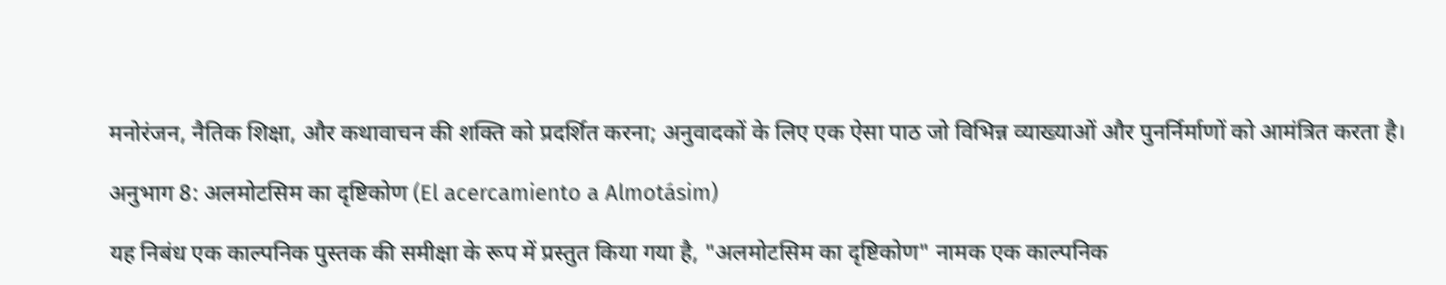मनोरंजन, नैतिक शिक्षा, और कथावाचन की शक्ति को प्रदर्शित करना; अनुवादकों के लिए एक ऐसा पाठ जो विभिन्न व्याख्याओं और पुनर्निर्माणों को आमंत्रित करता है।

अनुभाग 8: अलमोटसिम का दृष्टिकोण (El acercamiento a Almotásim)

यह निबंध एक काल्पनिक पुस्तक की समीक्षा के रूप में प्रस्तुत किया गया है, "अलमोटसिम का दृष्टिकोण" नामक एक काल्पनिक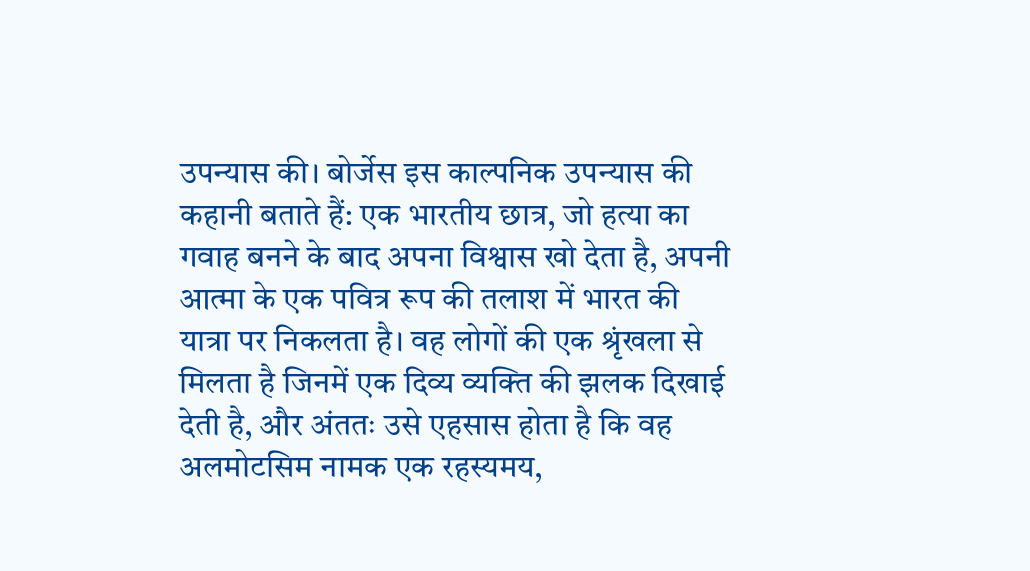उपन्यास की। बोर्जेस इस काल्पनिक उपन्यास की कहानी बताते हैं: एक भारतीय छात्र, जो हत्या का गवाह बनने के बाद अपना विश्वास खो देता है, अपनी आत्मा के एक पवित्र रूप की तलाश में भारत की यात्रा पर निकलता है। वह लोगों की एक श्रृंखला से मिलता है जिनमें एक दिव्य व्यक्ति की झलक दिखाई देती है, और अंततः उसे एहसास होता है कि वह अलमोटसिम नामक एक रहस्यमय,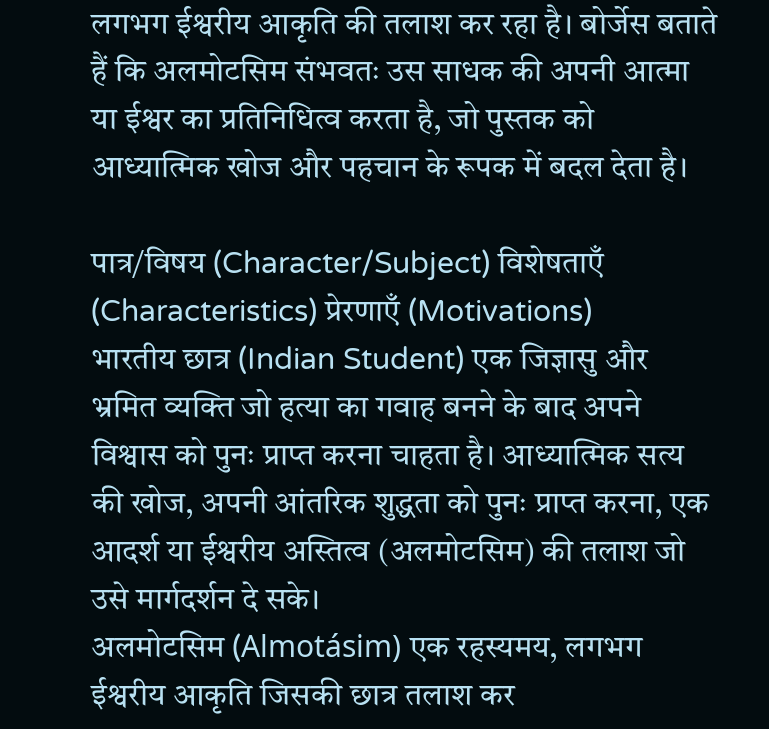लगभग ईश्वरीय आकृति की तलाश कर रहा है। बोर्जेस बताते हैं कि अलमोटसिम संभवतः उस साधक की अपनी आत्मा या ईश्वर का प्रतिनिधित्व करता है, जो पुस्तक को आध्यात्मिक खोज और पहचान के रूपक में बदल देता है।

पात्र/विषय (Character/Subject) विशेषताएँ (Characteristics) प्रेरणाएँ (Motivations)
भारतीय छात्र (Indian Student) एक जिज्ञासु और भ्रमित व्यक्ति जो हत्या का गवाह बनने के बाद अपने विश्वास को पुनः प्राप्त करना चाहता है। आध्यात्मिक सत्य की खोज, अपनी आंतरिक शुद्धता को पुनः प्राप्त करना, एक आदर्श या ईश्वरीय अस्तित्व (अलमोटसिम) की तलाश जो उसे मार्गदर्शन दे सके।
अलमोटसिम (Almotásim) एक रहस्यमय, लगभग ईश्वरीय आकृति जिसकी छात्र तलाश कर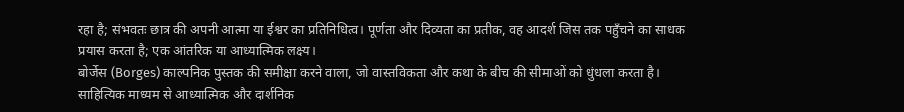रहा है; संभवतः छात्र की अपनी आत्मा या ईश्वर का प्रतिनिधित्व। पूर्णता और दिव्यता का प्रतीक, वह आदर्श जिस तक पहुँचने का साधक प्रयास करता है; एक आंतरिक या आध्यात्मिक लक्ष्य।
बोर्जेस (Borges) काल्पनिक पुस्तक की समीक्षा करने वाला, जो वास्तविकता और कथा के बीच की सीमाओं को धुंधला करता है। साहित्यिक माध्यम से आध्यात्मिक और दार्शनिक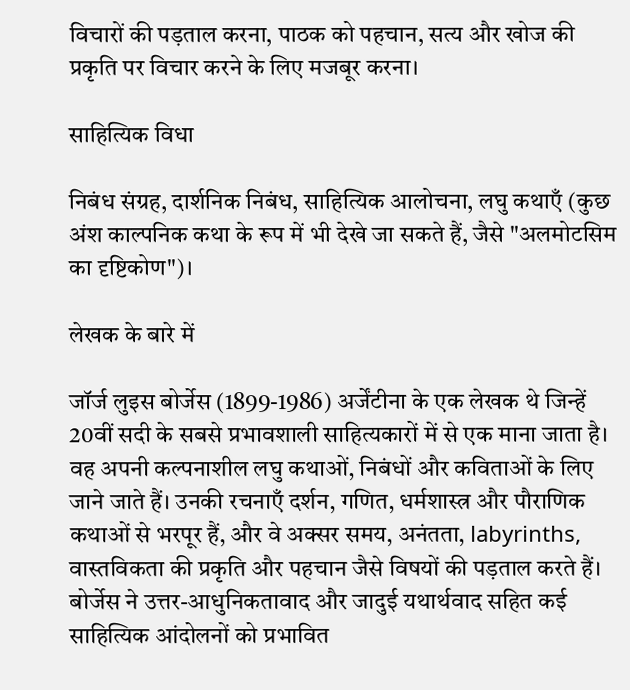विचारों की पड़ताल करना, पाठक को पहचान, सत्य और खोज की प्रकृति पर विचार करने के लिए मजबूर करना।

साहित्यिक विधा

निबंध संग्रह, दार्शनिक निबंध, साहित्यिक आलोचना, लघु कथाएँ (कुछ अंश काल्पनिक कथा के रूप में भी देखे जा सकते हैं, जैसे "अलमोटसिम का दृष्टिकोण")।

लेखक के बारे में

जॉर्ज लुइस बोर्जेस (1899-1986) अर्जेंटीना के एक लेखक थे जिन्हें 20वीं सदी के सबसे प्रभावशाली साहित्यकारों में से एक माना जाता है। वह अपनी कल्पनाशील लघु कथाओं, निबंधों और कविताओं के लिए जाने जाते हैं। उनकी रचनाएँ दर्शन, गणित, धर्मशास्त्र और पौराणिक कथाओं से भरपूर हैं, और वे अक्सर समय, अनंतता, labyrinths, वास्तविकता की प्रकृति और पहचान जैसे विषयों की पड़ताल करते हैं। बोर्जेस ने उत्तर-आधुनिकतावाद और जादुई यथार्थवाद सहित कई साहित्यिक आंदोलनों को प्रभावित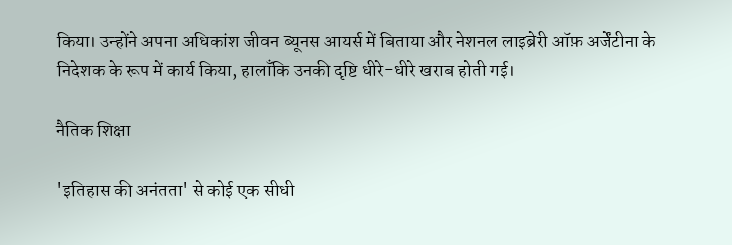किया। उन्होंने अपना अधिकांश जीवन ब्यूनस आयर्स में बिताया और नेशनल लाइब्रेरी ऑफ़ अर्जेंटीना के निदेशक के रूप में कार्य किया, हालाँकि उनकी दृष्टि धीरे-धीरे खराब होती गई।

नैतिक शिक्षा

'इतिहास की अनंतता' से कोई एक सीधी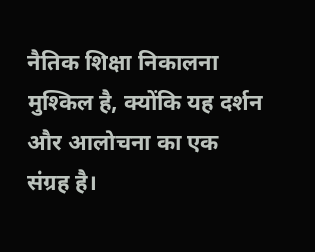नैतिक शिक्षा निकालना मुश्किल है, क्योंकि यह दर्शन और आलोचना का एक संग्रह है।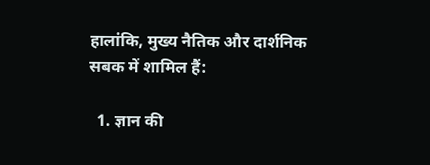हालांकि, मुख्य नैतिक और दार्शनिक सबक में शामिल हैं:

  1. ज्ञान की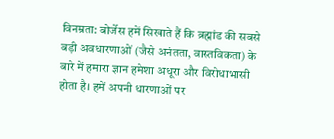विनम्रता: बोर्जेस हमें सिखाते हैं कि ब्रह्मांड की सबसे बड़ी अवधारणाओं (जैसे अनंतता, वास्तविकता) के बारे में हमारा ज्ञान हमेशा अधूरा और विरोधाभासी होता है। हमें अपनी धारणाओं पर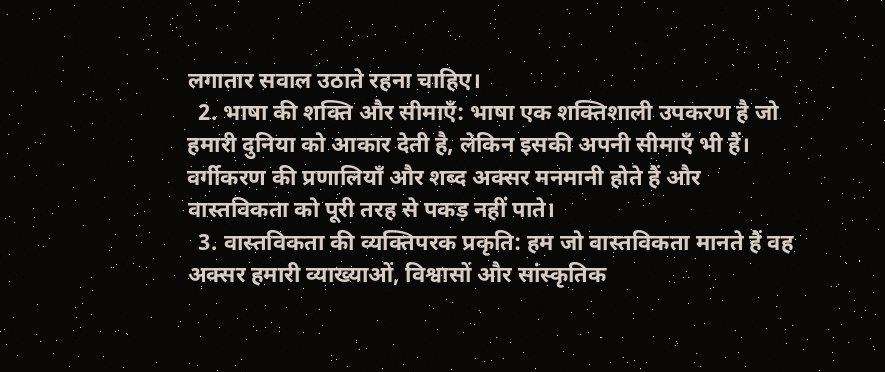लगातार सवाल उठाते रहना चाहिए।
  2. भाषा की शक्ति और सीमाएँ: भाषा एक शक्तिशाली उपकरण है जो हमारी दुनिया को आकार देती है, लेकिन इसकी अपनी सीमाएँ भी हैं। वर्गीकरण की प्रणालियाँ और शब्द अक्सर मनमानी होते हैं और वास्तविकता को पूरी तरह से पकड़ नहीं पाते।
  3. वास्तविकता की व्यक्तिपरक प्रकृति: हम जो वास्तविकता मानते हैं वह अक्सर हमारी व्याख्याओं, विश्वासों और सांस्कृतिक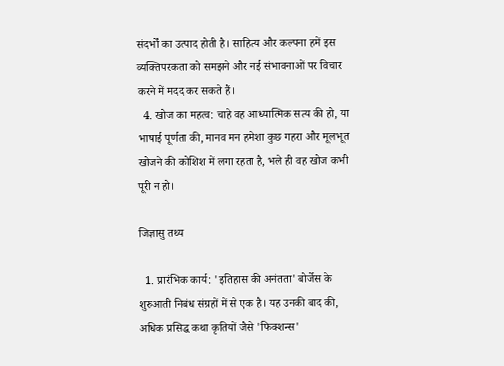संदर्भों का उत्पाद होती है। साहित्य और कल्पना हमें इस व्यक्तिपरकता को समझने और नई संभावनाओं पर विचार करने में मदद कर सकते हैं।
  4. खोज का महत्व: चाहे वह आध्यात्मिक सत्य की हो, या भाषाई पूर्णता की, मानव मन हमेशा कुछ गहरा और मूलभूत खोजने की कोशिश में लगा रहता है, भले ही वह खोज कभी पूरी न हो।

जिज्ञासु तथ्य

  1. प्रारंभिक कार्य: 'इतिहास की अनंतता' बोर्जेस के शुरुआती निबंध संग्रहों में से एक है। यह उनकी बाद की, अधिक प्रसिद्ध कथा कृतियों जैसे 'फिक्शन्स'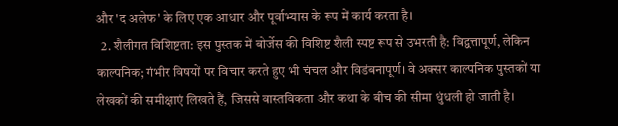और 'द अलेफ' के लिए एक आधार और पूर्वाभ्यास के रूप में कार्य करता है।
  2. शैलीगत विशिष्टता: इस पुस्तक में बोर्जेस की विशिष्ट शैली स्पष्ट रूप से उभरती है: विद्वत्तापूर्ण, लेकिन काल्पनिक; गंभीर विषयों पर विचार करते हुए भी चंचल और विडंबनापूर्ण। वे अक्सर काल्पनिक पुस्तकों या लेखकों की समीक्षाएं लिखते हैं, जिससे वास्तविकता और कथा के बीच की सीमा धुंधली हो जाती है।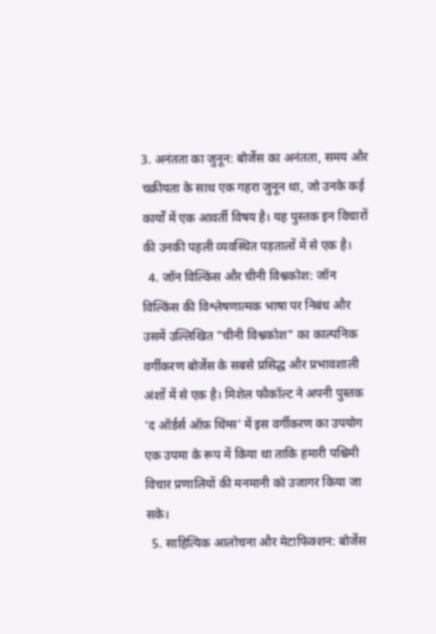3. अनंतता का जुनून: बोर्जेस का अनंतता, समय और चक्रीयता के साथ एक गहरा जुनून था, जो उनके कई कार्यों में एक आवर्ती विषय है। यह पुस्तक इन विचारों की उनकी पहली व्यवस्थित पड़तालों में से एक है।
  4. जॉन विल्किंस और चीनी विश्वकोश: जॉन विल्किंस की विश्लेषणात्मक भाषा पर निबंध और उसमें उल्लिखित "चीनी विश्वकोश" का काल्पनिक वर्गीकरण बोर्जेस के सबसे प्रसिद्ध और प्रभावशाली अंशों में से एक है। मिशेल फौकॉल्ट ने अपनी पुस्तक 'द ऑर्डर्स ऑफ़ थिंग्स' में इस वर्गीकरण का उपयोग एक उपमा के रूप में किया था ताकि हमारी पश्चिमी विचार प्रणालियों की मनमानी को उजागर किया जा सके।
  5. साहित्यिक आलोचना और मेटाफिक्शन: बोर्जेस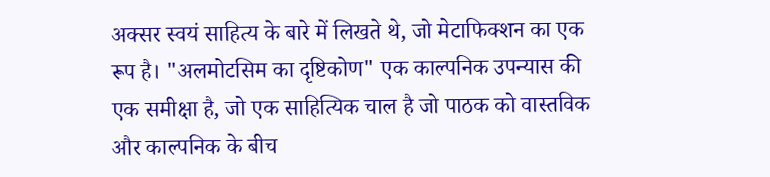अक्सर स्वयं साहित्य के बारे में लिखते थे, जो मेटाफिक्शन का एक रूप है। "अलमोटसिम का दृष्टिकोण" एक काल्पनिक उपन्यास की एक समीक्षा है, जो एक साहित्यिक चाल है जो पाठक को वास्तविक और काल्पनिक के बीच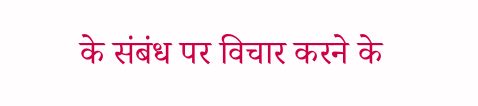के संबंध पर विचार करने के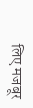लिए मजबूर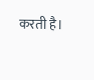करती है।